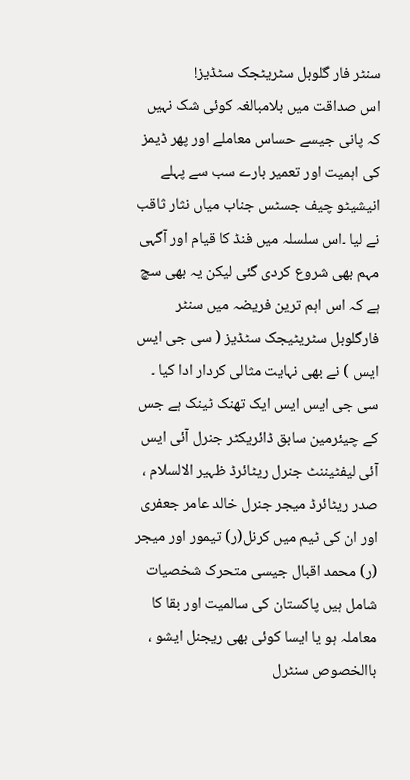سنٹر فار گلوبل سٹریٹجک سٹڈیز!
اس صداقت میں بلامبالغہ کوئی شک نہیں کہ پانی جیسے حساس معاملے اور پھر ڈیمز کی اہمیت اور تعمیر بارے سب سے پہلے انیشیٹو چیف جسٹس جناب میاں نثار ثاقب نے لیا ۔اس سلسلہ میں فنڈ کا قیام اور آگہی مہم بھی شروع کردی گئی لیکن یہ بھی سچ ہے کہ اس اہم ترین فریضہ میں سنٹر فارگلوبل سٹریٹیجک سٹڈیز ( سی جی ایس ایس ) نے بھی نہایت مثالی کردار ادا کیا ۔ سی جی ایس ایس ایک تھنک ٹینک ہے جس کے چیئرمین سابق ڈائریکٹر جنرل آئی ایس آئی لیفٹیننٹ جنرل ریٹائرڈ ظہیر الالسلام ، صدر ریٹائرڈ میجر جنرل خالد عامر جعفری اور ان کی ٹیم میں کرنل(ر) تیمور اور میجر (ر) محمد اقبال جیسی متحرک شخصیات شامل ہیں پاکستان کی سالمیت اور بقا کا معاملہ ہو یا ایسا کوئی بھی ریجنل ایشو ، باالخصوص سنٹرل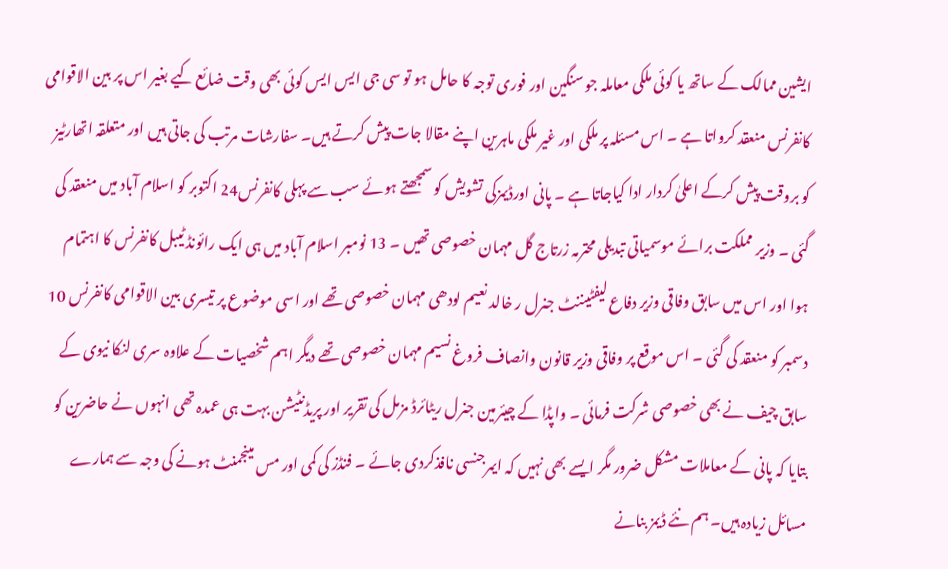ایشین ممالک کے ساتھ یا کوئی ملکی معاملہ جو سنگین اور فوری توجہ کا حامل ہو تو سی جی ایس ایس کوئی بھی وقت ضائع کیے بغیر اس پر بین الاقوامی کانفرنس منعقد کرواتا ہے ۔ اس مسئلہ پر ملکی اور غیر ملکی ماہرین اپنے مقالا جات پیش کرتے ہیں۔ سفارشات مرتب کی جاتی ہیں اور متعلقہ اتھارٹیز کو بروقت پیش کرکے اعلیٰ کردار ادا کیاجاتا ہے ۔ پانی اورڈیمزکی تشویش کو سمجھتے ہوئے سب سے پہلی کانفرنس24 اکتوبر کو اسلام آباد میں منعقد کی گئی ۔ وزیر مملکت برائے موسمیاتی تبدیلی محترمہ زرتاج گل مہمان خصوصی تھیں ۔ 13 نومبر اسلام آباد میں ہی ایک رائونڈ ٹیبل کانفرنس کا اہتمام ہوا اور اس میں سابق وفاقی وزیر دفاع لیفٹیننٹ جنرل ر خالد نعیم لودھی مہمان خصوصی تھے اور اسی موضوع پر تیسری بین الاقوامی کانفرنس 10 دسمبر کو منعقد کی گئی ۔ اس موقع پر وفاقی وزیر قانون وانصاف فروغ نسیم مہمان خصوصی تھے دیگر اہم شخصیات کے علاوہ سری لنکا نیوی کے سابق چیف نے بھی خصوصی شرکت فرمائی ۔ واپڈا کے چیئرمین جنرل ریٹائرڈ مزمل کی تقریر اور پریڈنٹیشن بہت ہی عمدہ تھی انہوں نے حاضرین کو بتایا کہ پانی کے معاملات مشکل ضرور مگر ایسے بھی نہیں کہ ایمرجنسی نافذکردی جائے ۔ فنڈز کی کمی اور مس مینجمنٹ ہونے کی وجہ سے ہمارے مسائل زیادہ ہیں۔ ہم نئے ڈیمز بنانے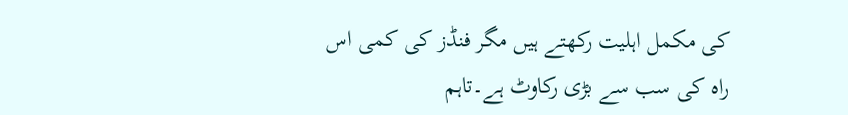کی مکمل اہلیت رکھتے ہیں مگر فنڈز کی کمی اس راہ کی سب سے بڑی رکاوٹ ہے۔تاہم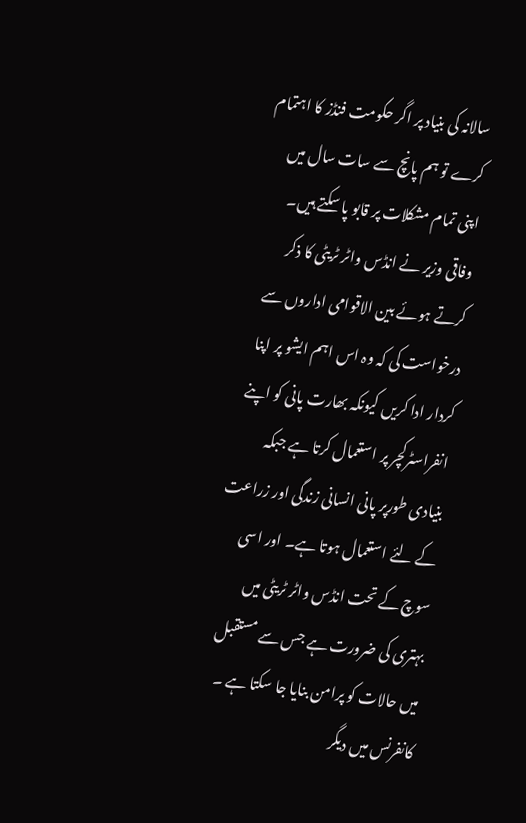سالانہ کی بنیاد پر اگر حکومت فنڈز کا اہتمام کرے تو ہم پانچ سے سات سال میں اپنی تمام مشکلات پر قابو پا سکتے ہیں۔ وفاقی وزیر نے انڈس واٹر ٹریٹی کا ذکر کرتے ہوئے بین الاقوامی اداروں سے درخواست کی کہ وہ اس اہم ایشو پر اپنا کردار ادا کریں کیونکہ بھارت پانی کو اپنے انفراسٹرکچر پر استعمال کرتا ہے جبکہ بنیادی طورپر پانی انسانی زندگی اور زراعت کے لئے استعمال ہوتا ہے۔ اور اسی سوچ کے تحت انڈس واٹر ٹریٹی میں بہتری کی ضرورت ہے جس سے مستقبل میں حالات کو پرامن بنایا جا سکتا ہے ۔ کانفرنس میں دیگر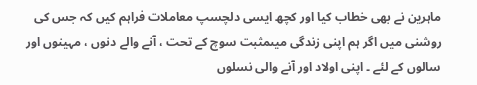ماہرین نے بھی خطاب کیا اور کچھ ایسی دلچسپ معاملات فراہم کیں کہ جس کی روشنی میں اگر ہم اپنی زندگی میںمثبت سوچ کے تحت ، آنے والے دنوں ، مہینوں اور سالوں کے لئے ۔ اپنی اولاد اور آنے والی نسلوں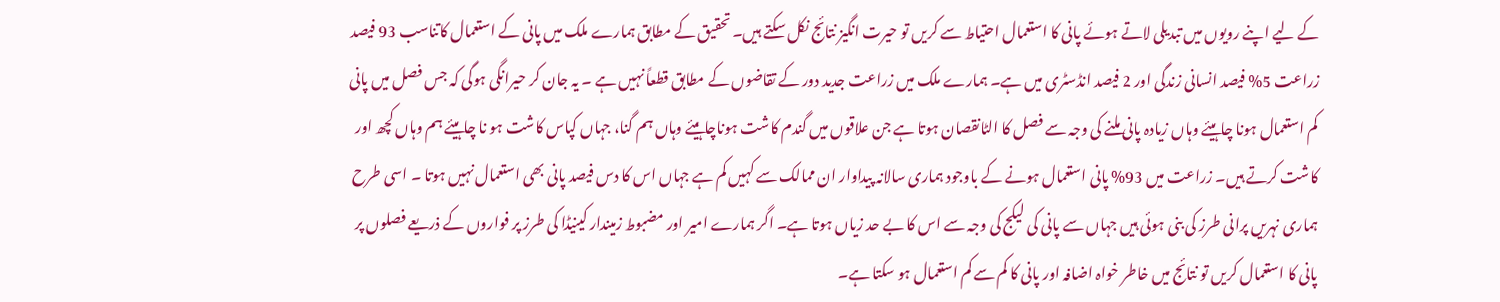کے لیے اپنے رویوں میں تبدیلی لاتے ہوئے پانی کا استعمال احتیاط سے کریں تو حیرت انگیز نتائج نکل سکتے ہیں۔ تحقیق کے مطابق ہمارے ملک میں پانی کے استعمال کاتناسب 93 فیصد زراعت 5% فیصد انسانی زندگی اور 2 فیصد انڈسٹری میں ہے۔ ہمارے ملک میں زراعت جدید دور کے تقاضوں کے مطابق قطعاً نہیں ہے ۔ یہ جان کر حیرانگی ہوگی کہ جس فصل میں پانی کم استعمال ہونا چاہیئے وہاں زیادہ پانی ملنے کی وجہ سے فصل کا الٹانقصان ہوتا ہے جن علاقوں میں گندم کاشت ہوناچاہیئے وہاں ہم گنا، جہاں کپاس کاشت ہو نا چاہیئے ہم وہاں کچھ اور کاشت کرتے ہیں۔ زراعت میں 93% پانی استعمال ہونے کے باوجود ہماری سالانہ پیداوار ان ممالک سے کہیں کم ہے جہاں اس کا دس فیصد پانی بھی استعمال نہیں ہوتا ۔ اسی طرح ہماری نہریں پرانی طرز کی بنی ہوئی ہیں جہاں سے پانی کی لیکج کی وجہ سے اس کا بے حد زیاں ہوتا ہے۔ اگر ہمارے امیر اور مضبوط زمیندار کینیڈا کی طرز پر فواروں کے ذریعے فصلوں پر پانی کا استعمال کریں تو نتائج میں خاطر خواہ اضافہ اور پانی کا کم سے کم استعمال ہو سکتا ہے۔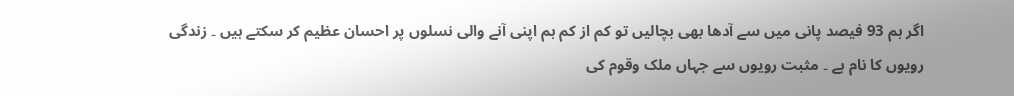اگر ہم 93 فیصد پانی میں سے آدھا بھی بچالیں تو کم از کم ہم اپنی آنے والی نسلوں پر احسان عظیم کر سکتے ہیں ۔ زندگی رویوں کا نام ہے ۔ مثبت رویوں سے جہاں ملک وقوم کی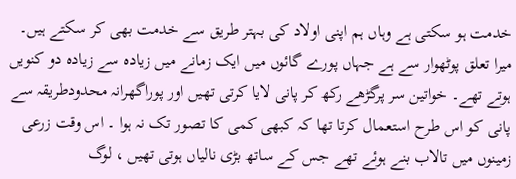خدمت ہو سکتی ہے وہاں ہم اپنی اولاد کی بہتر طریق سے خدمت بھی کر سکتے ہیں۔ میرا تعلق پوٹھوار سے ہے جہاں پورے گائوں میں ایک زمانے میں زیادہ سے زیادہ دو کنویں ہوتے تھے۔ خواتین سر پرگڑھے رکھ کر پانی لایا کرتی تھیں اور پوراگھرانہ محدودطریقہ سے پانی کو اس طرح استعمال کرتا تھا کہ کبھی کمی کا تصور تک نہ ہوا ۔ اس وقت زرعی زمینوں میں تالاب بنے ہوئے تھے جس کے ساتھ بڑی نالیاں ہوتی تھیں ، لوگ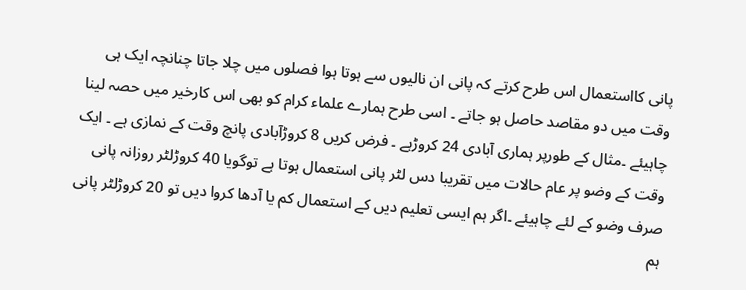پانی کااستعمال اس طرح کرتے کہ پانی ان نالیوں سے ہوتا ہوا فصلوں میں چلا جاتا چنانچہ ایک ہی وقت میں دو مقاصد حاصل ہو جاتے ۔ اسی طرح ہمارے علماء کرام کو بھی اس کارخیر میں حصہ لینا چاہیئے ۔مثال کے طورپر ہماری آبادی 24 کروڑہے ۔ فرض کریں 8 کروڑآبادی پانچ وقت کے نمازی ہے ۔ ایک وقت کے وضو پر عام حالات میں تقریبا دس لٹر پانی استعمال ہوتا ہے توگویا 40 کروڑلٹر روزانہ پانی صرف وضو کے لئے چاہیئے ۔اگر ہم ایسی تعلیم دیں کے استعمال کم یا آدھا کروا دیں تو 20 کروڑلٹر پانی ہم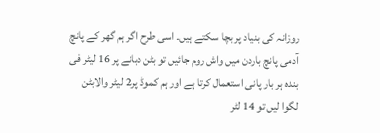روزانہ کی بنیاد پر بچا سکتے ہیں۔ اسی طرح اگر ہم گھر کے پانچ آدمی پانچ باردن میں واش روم جائیں تو بٹن دبانے پر 16 لیٹر فی بندہ ہر بار پانی استعمال کرتا ہے اور ہم کموڈ پر2 لیٹر والابٹن لگوا لیں تو 14 لٹر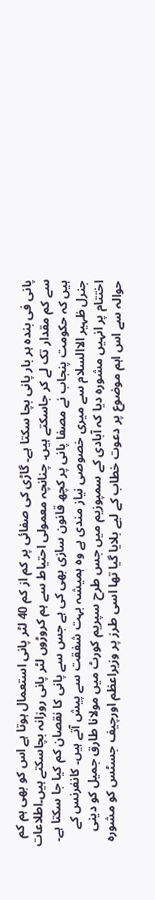پانی فی بندہ ہر بار پانی بچا سکتا ہے۔ گاڑی کی صفائی پر کم از کم 40 لٹر پانی استعمال ہوتا ہے اس کو بھی ہم کم سے کم مقدار تک لے کر جاسکتے ہیں۔ چنانچہ معمولی احتیاط سے ہم کروڑوں لٹر پانی روزانہ بچاسکتے ہیں۔اطلاعات ہیں کہ حکومت پنجاب نے مصفا پانی پر کچھ قانون سازی بھی کی ہے جس سے پانی کا نقصان کم کیا جا سکتا ہے۔
جنرل ظہیر الاالسلام سے میری خصوصی نیاز مندی ہے وہ ہمیشہ بہت شفقت سے پیش آتے ہیں۔ کانفرنس کے اختتام پر انہیں مشورہ دیا کہ آبادی کے سمپوزیم میں جس طرح سپریم کورٹ میں مولانا طارق جمیل کو دینی حوالہ سے اس اہم موضوع پر دعوت خطاب کے لیے بلایا گیا تھا اسی طرز پر وزیراعظم اورچیف جسٹس کو مشورہ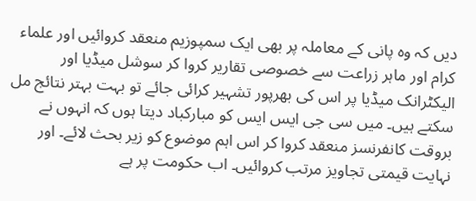دیں کہ وہ پانی کے معاملہ پر بھی ایک سمپوزیم منعقد کروائیں اور علماء کرام اور ماہر زراعت سے خصوصی تقاریر کروا کر سوشل میڈیا اور الیکٹرانک میڈیا پر اس کی بھرپور تشہیر کرائی جائے تو بہت بہتر نتائج مل سکتے ہیں۔ میں سی جی ایس ایس کو مبارکباد دیتا ہوں کہ انہوں نے بروقت کانفرنسز منعقد کروا کر اس اہم موضوع کو زیر بحث لائے۔ اور نہایت قیمتی تجاویز مرتب کروائیں۔ اب حکومت پر ہے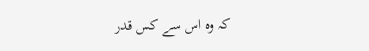کہ وہ اس سے کس قدر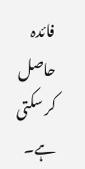فائدہ حاصل کر سکتی ہے۔